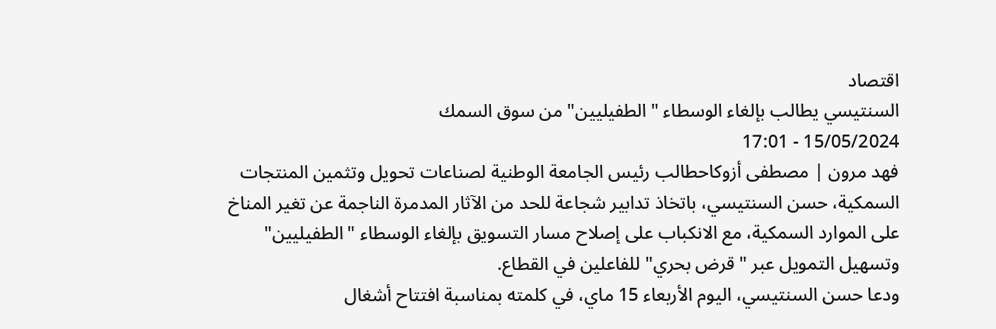اقتصاد
السنتيسي يطالب بإلغاء الوسطاء "الطفيليين" من سوق السمك
15/05/2024 - 17:01
فهد مرون | مصطفى أزوكاحطالب رئيس الجامعة الوطنية لصناعات تحويل وتثمين المنتجات السمكية، حسن السنتيسي، باتخاذ تدابير شجاعة للحد من الآثار المدمرة الناجمة عن تغير المناخ على الموارد السمكية، مع الانكباب على إصلاح مسار التسويق بإلغاء الوسطاء "الطفيليين" وتسهيل التمويل عبر "قرض بحري" للفاعلين في القطاع.
ودعا حسن السنتيسي، اليوم الأربعاء 15 ماي، في كلمته بمناسبة افتتاح أشغال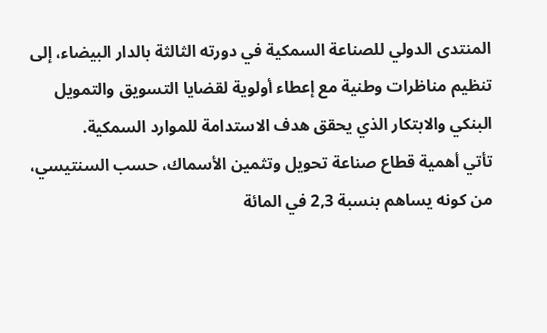المنتدى الدولي للصناعة السمكية في دورته الثالثة بالدار البيضاء، إلى تنظيم مناظرات وطنية مع إعطاء أولوية لقضايا التسويق والتمويل البنكي والابتكار الذي يحقق هدف الاستدامة للموارد السمكية.
تأتي أهمية قطاع صناعة تحويل وتثمين الأسماك، حسب السنتيسي، من كونه يساهم بنسبة 2,3 في المائة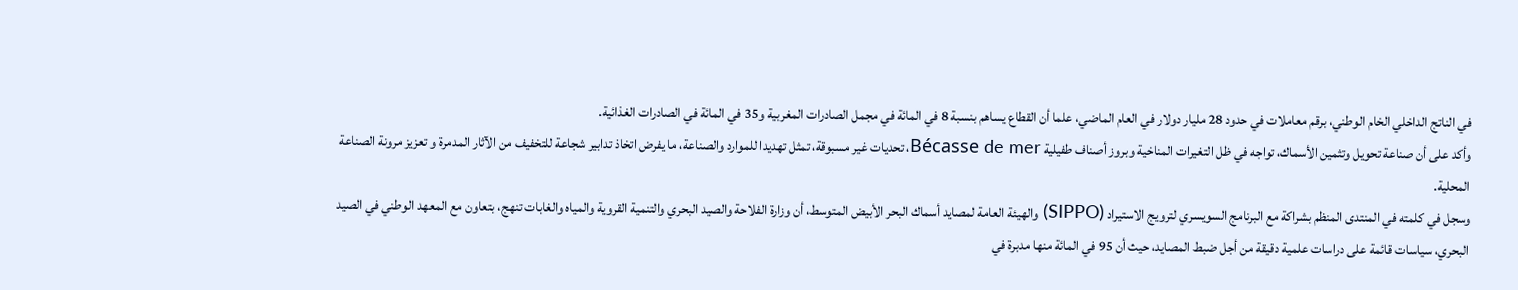في الناتج الداخلي الخام الوطني، برقم معاملات في حدود 28 مليار دولار في العام الماضي، علما أن القطاع يساهم بنسبة 8 في المائة في مجمل الصادرات المغربية و35 في المائة في الصادرات الغذائية.
وأكد على أن صناعة تحويل وتثمين الأسماك، تواجه في ظل التغيرات المناخية وبروز أصناف طفيلية Bécasse de mer، تحديات غير مسبوقة، تمثل تهديدا للموارد والصناعة، ما يفرض اتخاذ تدابير شجاعة للتخفيف من الآثار المدمرة و تعزيز مرونة الصناعة المحلية.
وسجل في كلمته في المنتدى المنظم بشراكة مع البرنامج السويسري لترويج الاستيراد (SIPPO) والهيئة العامة لمصايد أسماك البحر الأبيض المتوسط، أن وزارة الفلاحة والصيد البحري والتنمية القروية والمياه والغابات تنهج، بتعاون مع المعهد الوطني في الصيد البحري، سياسات قائمة على دراسات علمية دقيقة من أجل ضبط المصايد، حيث أن 95 في المائة منها مدبرة في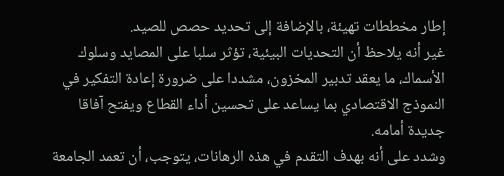إطار مخططات تهيئة، بالإضافة إلى تحديد حصص للصيد.
غير أنه يلاحظ أن التحديات البيئية، تؤثر سلبا على المصايد وسلوك الأسماك، ما يعقد تدبير المخزون، مشددا على ضرورة إعادة التفكير في النموذج الاقتصادي بما يساعد على تحسين أداء القطاع ويفتح آفاقا جديدة أمامه.
وشدد على أنه بهدف التقدم في هذه الرهانات، يتوجب، أن تعمد الجامعة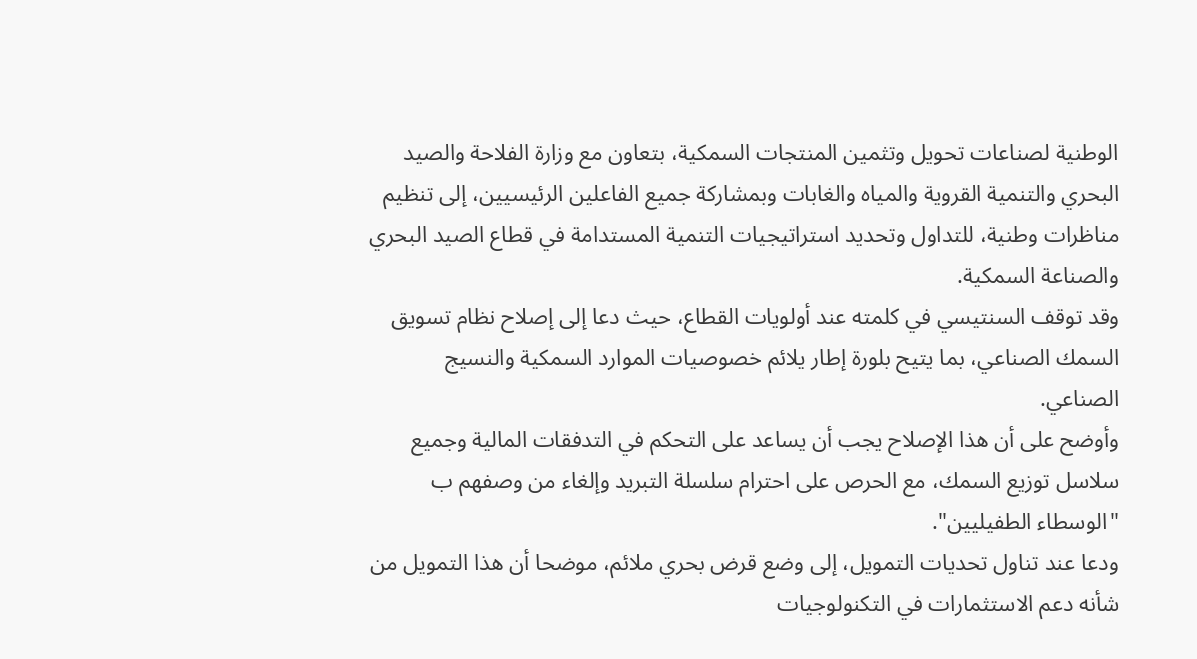الوطنية لصناعات تحويل وتثمين المنتجات السمكية، بتعاون مع وزارة الفلاحة والصيد البحري والتنمية القروية والمياه والغابات وبمشاركة جميع الفاعلين الرئيسيين، إلى تنظيم مناظرات وطنية، للتداول وتحديد استراتيجيات التنمية المستدامة في قطاع الصيد البحري والصناعة السمكية.
وقد توقف السنتيسي في كلمته عند أولويات القطاع، حيث دعا إلى إصلاح نظام تسويق السمك الصناعي، بما يتيح بلورة إطار يلائم خصوصيات الموارد السمكية والنسيج الصناعي.
وأوضح على أن هذا الإصلاح يجب أن يساعد على التحكم في التدفقات المالية وجميع سلاسل توزيع السمك، مع الحرص على احترام سلسلة التبريد وإلغاء من وصفهم ب "الوسطاء الطفيليين".
ودعا عند تناول تحديات التمويل، إلى وضع قرض بحري ملائم، موضحا أن هذا التمويل من شأنه دعم الاستثمارات في التكنولوجيات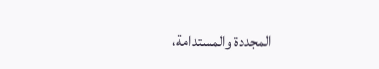المجددة والمستدامة،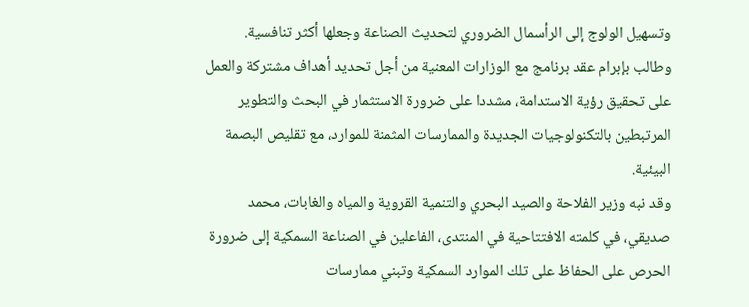وتسهيل الولوج إلى الرأسمال الضروري لتحديث الصناعة وجعلها أكثر تنافسية.
وطالب بإبرام عقد برنامج مع الوزارات المعنية من أجل تحديد أهداف مشتركة والعمل على تحقيق رؤية الاستدامة، مشددا على ضرورة الاستثمار في البحث والتطوير المرتبطين بالتكنولوجيات الجديدة والممارسات المثمنة للموارد، مع تقليص البصمة البيئية.
وقد نبه وزير الفلاحة والصيد البحري والتنمية القروية والمياه والغابات، محمد صديقي، في كلمته الافتتاحية في المنتدى، الفاعلين في الصناعة السمكية إلى ضرورة الحرص على الحفاظ على تلك الموارد السمكية وتبني ممارسات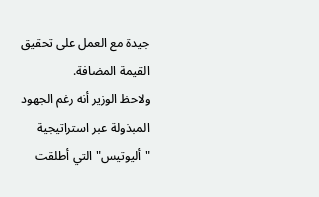جيدة مع العمل على تحقيق القيمة المضافة.
ولاحظ الوزير أنه رغم الجهود المبذولة عبر استراتيجية "أليوتيس" التي أطلقت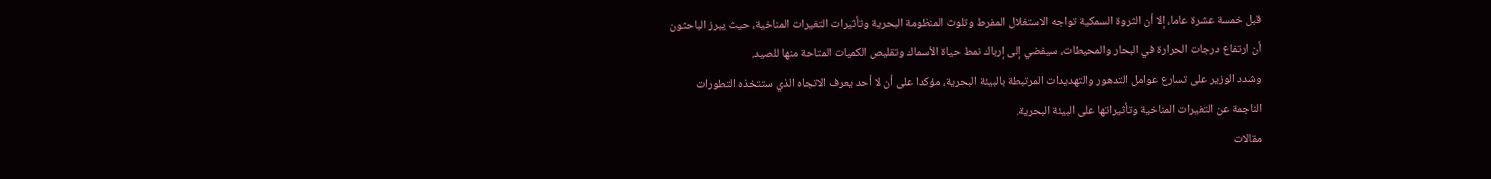قبل خمسة عشرة عاما، إلا أن الثروة السمكية تواجه الاستغلال المفرط وتلوث المنظومة البحرية وتأثيرات التغيرات المناخية، حيث يبرز الباحثون أن ارتفاع درجات الحرارة في البحار والمحيطات، سيفضي إلى إرباك نمط حياة الأسماك وتقليص الكميات المتاحة منها للصيد.
وشدد الوزير على تسارع عوامل التدهور والتهديدات المرتبطة بالبيئة البحرية، مؤكدا على أن لا أحد يعرف الاتجاه الذي ستتخذه التطورات الناجمة عن التغيرات المناخية وتأثيراتها على البيئة البحرية.
مقالات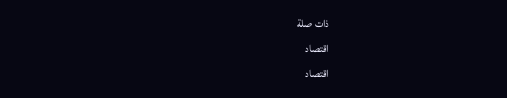ذات صلة
اقتصاد
اقتصاد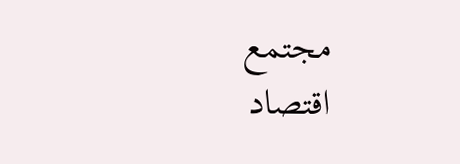مجتمع
اقتصاد